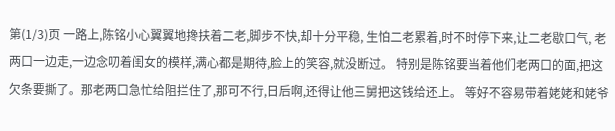第(1/3)页 一路上,陈铭小心翼翼地搀扶着二老,脚步不快,却十分平稳, 生怕二老累着,时不时停下来,让二老歇口气, 老两口一边走,一边念叨着闺女的模样,满心都是期待,脸上的笑容,就没断过。 特别是陈铭要当着他们老两口的面,把这欠条要撕了。那老两口急忙给阻拦住了,那可不行,日后啊,还得让他三舅把这钱给还上。 等好不容易带着姥姥和姥爷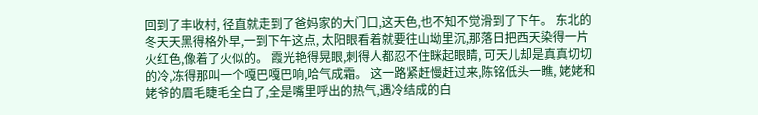回到了丰收村, 径直就走到了爸妈家的大门口,这天色,也不知不觉滑到了下午。 东北的冬天天黑得格外早,一到下午这点, 太阳眼看着就要往山坳里沉,那落日把西天染得一片火红色,像着了火似的。 霞光艳得晃眼,刺得人都忍不住眯起眼睛, 可天儿却是真真切切的冷,冻得那叫一个嘎巴嘎巴响,哈气成霜。 这一路紧赶慢赶过来,陈铭低头一瞧, 姥姥和姥爷的眉毛睫毛全白了,全是嘴里呼出的热气,遇冷结成的白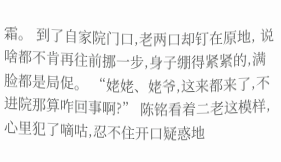霜。 到了自家院门口,老两口却钉在原地, 说啥都不肯再往前挪一步,身子绷得紧紧的,满脸都是局促。 “姥姥、姥爷,这来都来了,不进院那算咋回事啊?” 陈铭看着二老这模样,心里犯了嘀咕,忍不住开口疑惑地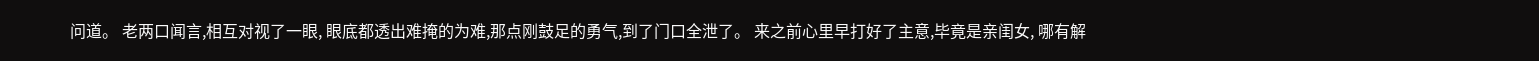问道。 老两口闻言,相互对视了一眼, 眼底都透出难掩的为难,那点刚鼓足的勇气,到了门口全泄了。 来之前心里早打好了主意,毕竟是亲闺女, 哪有解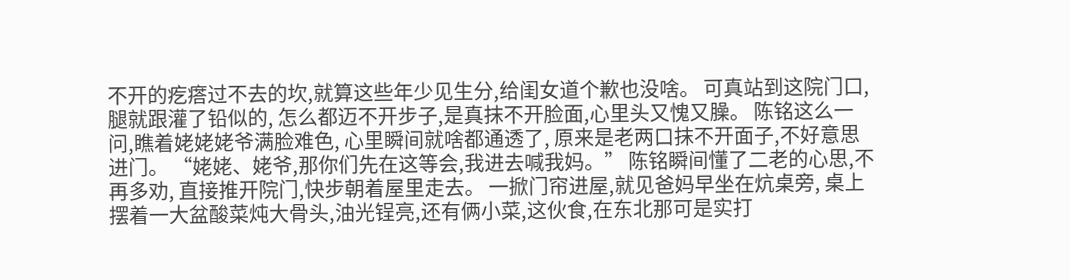不开的疙瘩过不去的坎,就算这些年少见生分,给闺女道个歉也没啥。 可真站到这院门口,腿就跟灌了铅似的, 怎么都迈不开步子,是真抹不开脸面,心里头又愧又臊。 陈铭这么一问,瞧着姥姥姥爷满脸难色, 心里瞬间就啥都通透了, 原来是老两口抹不开面子,不好意思进门。 “姥姥、姥爷,那你们先在这等会,我进去喊我妈。” 陈铭瞬间懂了二老的心思,不再多劝, 直接推开院门,快步朝着屋里走去。 一掀门帘进屋,就见爸妈早坐在炕桌旁, 桌上摆着一大盆酸菜炖大骨头,油光锃亮,还有俩小菜,这伙食,在东北那可是实打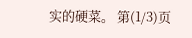实的硬菜。 第(1/3)页